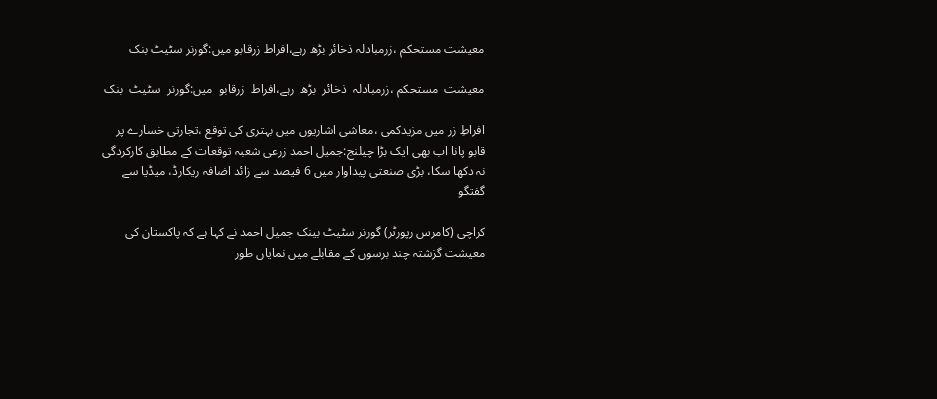معیشت مستحکم ،زرمبادلہ ذخائر بڑھ رہے،افراط زرقابو میں:گورنر سٹیٹ بنک

معیشت  مستحکم ،زرمبادلہ  ذخائر  بڑھ  رہے،افراط  زرقابو  میں:گورنر  سٹیٹ  بنک

افراطِ زر میں مزیدکمی ،معاشی اشاریوں میں بہتری کی توقع ،تجارتی خسارے پر قابو پانا اب بھی ایک بڑا چیلنج:جمیل احمد زرعی شعبہ توقعات کے مطابق کارکردگی نہ دکھا سکا، بڑی صنعتی پیداوار میں 6 فیصد سے زائد اضافہ ریکارڈ، میڈیا سے گفتگو

کراچی (کامرس رپورٹر) گورنر سٹیٹ بینک جمیل احمد نے کہا ہے کہ پاکستان کی معیشت گزشتہ چند برسوں کے مقابلے میں نمایاں طور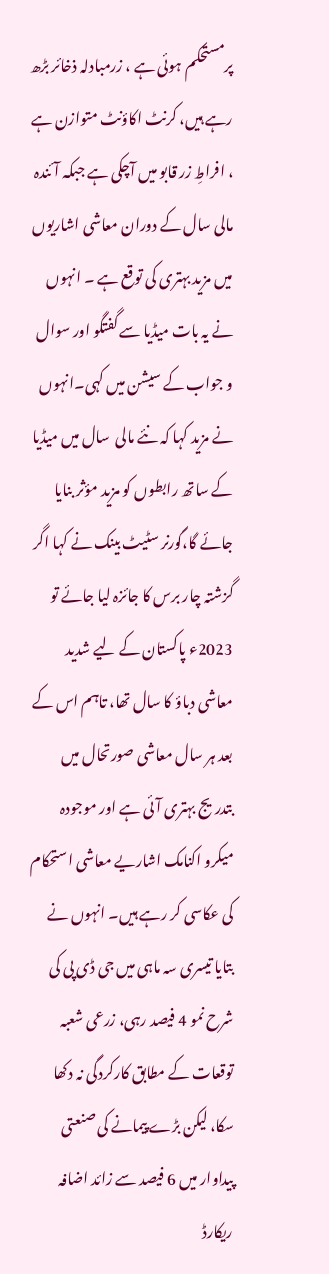پرمستحکم ہوئی ہے ، زرمبادلہ ذخائر بڑھ رہے ہیں، کرنٹ اکاؤنٹ متوازن ہے ، افراطِ زر قابو میں آچکی ہے جبکہ آئندہ مالی سال کے دوران معاشی اشاریوں میں مزید بہتری کی توقع ہے ۔ انہوں نے یہ بات میڈیا سے گفتگو اور سوال و جواب کے سیشن میں کہی۔انہوں نے مزید کہا کہ نئے مالی  سال میں میڈیا کے ساتھ رابطوں کو مزید مؤثر بنایا جائے گا،گورنر سٹیٹ بینک نے کہا اگر گزشتہ چار برس کا جائزہ لیا جائے تو 2023ء پاکستان کے لیے شدید معاشی دباؤ کا سال تھا، تاہم اس کے بعد ہر سال معاشی صورتحال میں بتدریج بہتری آئی ہے اور موجودہ میکرو اکنامک اشاریے معاشی استحکام کی عکاسی کر رہے ہیں۔ انہوں نے بتایا تیسری سہ ماہی میں جی ڈی پی کی شرح نمو 4 فیصد رہی، زرعی شعبہ توقعات کے مطابق کارکردگی نہ دکھا سکا، لیکن بڑے پیمانے کی صنعتی پیداوار میں 6 فیصد سے زائد اضافہ ریکارڈ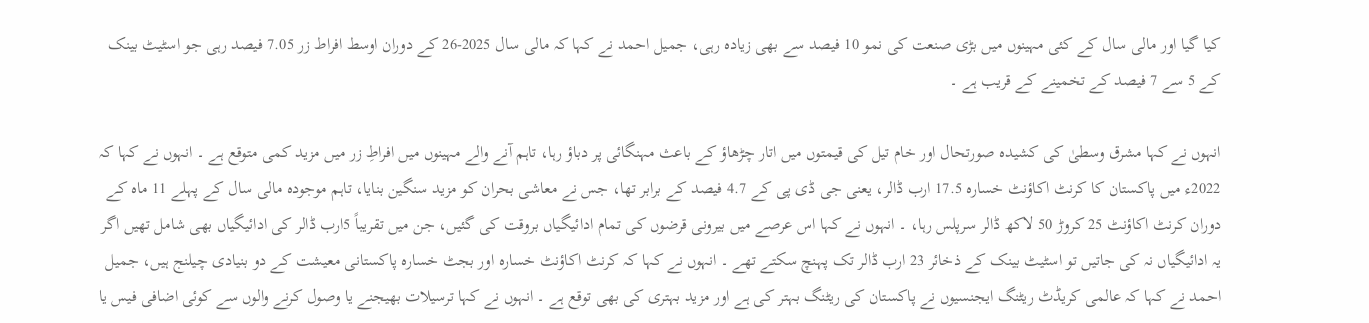کیا گیا اور مالی سال کے کئی مہینوں میں بڑی صنعت کی نمو 10 فیصد سے بھی زیادہ رہی، جمیل احمد نے کہا کہ مالی سال 2025-26 کے دوران اوسط افراط زر 7.05 فیصد رہی جو اسٹیٹ بینک کے 5 سے 7 فیصد کے تخمینے کے قریب ہے ۔

انہوں نے کہا مشرق وسطیٰ کی کشیدہ صورتحال اور خام تیل کی قیمتوں میں اتار چڑھاؤ کے باعث مہنگائی پر دباؤ رہا، تاہم آنے والے مہینوں میں افراطِ زر میں مزید کمی متوقع ہے ۔ انہوں نے کہا کہ 2022ء میں پاکستان کا کرنٹ اکاؤنٹ خسارہ 17.5 ارب ڈالر، یعنی جی ڈی پی کے 4.7 فیصد کے برابر تھا، جس نے معاشی بحران کو مزید سنگین بنایا، تاہم موجودہ مالی سال کے پہلے 11 ماہ کے دوران کرنٹ اکاؤنٹ 25 کروڑ 50 لاکھ ڈالر سرپلس رہا، ۔ انہوں نے کہا اس عرصے میں بیرونی قرضوں کی تمام ادائیگیاں بروقت کی گئیں، جن میں تقریباً 5ارب ڈالر کی ادائیگیاں بھی شامل تھیں اگر یہ ادائیگیاں نہ کی جاتیں تو اسٹیٹ بینک کے ذخائر 23 ارب ڈالر تک پہنچ سکتے تھے ۔ انہوں نے کہا کہ کرنٹ اکاؤنٹ خسارہ اور بجٹ خسارہ پاکستانی معیشت کے دو بنیادی چیلنج ہیں، جمیل احمد نے کہا کہ عالمی کریڈٹ ریٹنگ ایجنسیوں نے پاکستان کی ریٹنگ بہتر کی ہے اور مزید بہتری کی بھی توقع ہے ۔ انہوں نے کہا ترسیلات بھیجنے یا وصول کرنے والوں سے کوئی اضافی فیس یا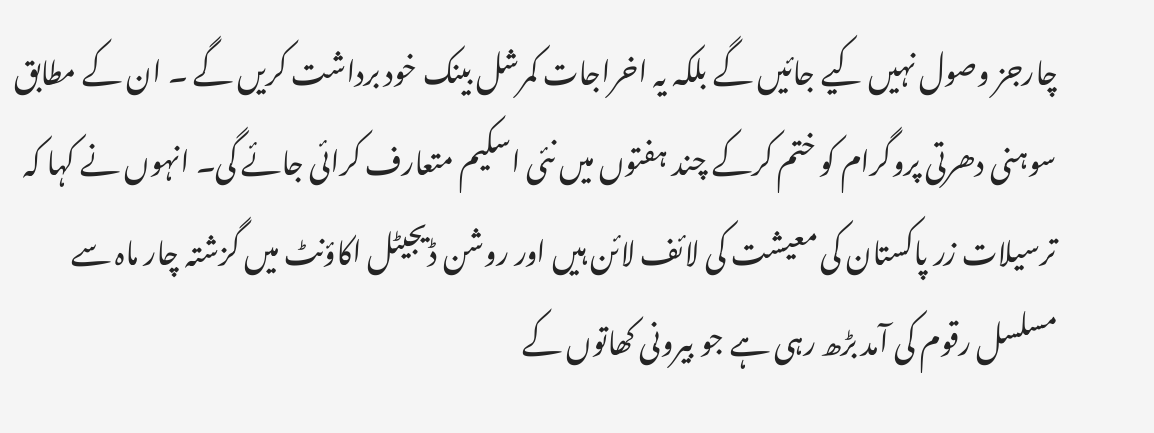چارجز وصول نہیں کیے جائیں گے بلکہ یہ اخراجات کمرشل بینک خود برداشت کریں گے ۔ ان کے مطابق سوہنی دھرتی پروگرام کو ختم کرکے چند ہفتوں میں نئی اسکیم متعارف کرائی جائے گی۔ انہوں نے کہا کہ ترسیلات زر پاکستان کی معیشت کی لائف لائن ہیں اور روشن ڈیجیٹل اکاؤنٹ میں گزشتہ چار ماہ سے مسلسل رقوم کی آمد بڑھ رہی ہے جو بیرونی کھاتوں کے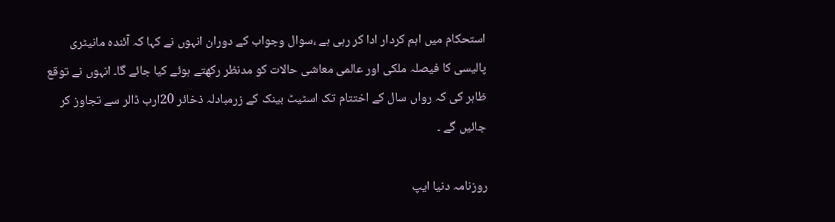استحکام میں اہم کردار ادا کر رہی ہے ،سوال وجواب کے دوران انہوں نے کہا کہ آئندہ مانیٹری پالیسی کا فیصلہ ملکی اور عالمی معاشی حالات کو مدنظر رکھتے ہوئے کیا جائے گا۔ انہوں نے توقع ظاہر کی کہ رواں سال کے اختتام تک اسٹیٹ بینک کے زرمبادلہ ذخائر 20ارب ڈالر سے تجاوز کر جائیں گے ۔

روزنامہ دنیا ایپ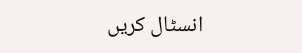انسٹال کریں